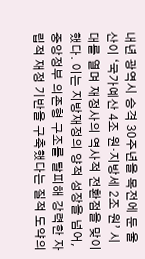내년 광역시 승격 30주년을 목전에 둔 울산이 ‘국가예산 4조 원·지방세 2조 원’ 시대를 열며 재정사의 역사적 전환점을 맞이했다. 이는 지방재정의 양적 성장을 넘어, 중앙정부 의존형 구조를 탈피해 강력한 자립적 재정 기반을 구축했다는 질적 도약의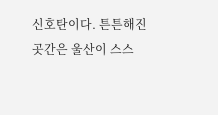신호탄이다. 튼튼해진 곳간은 울산이 스스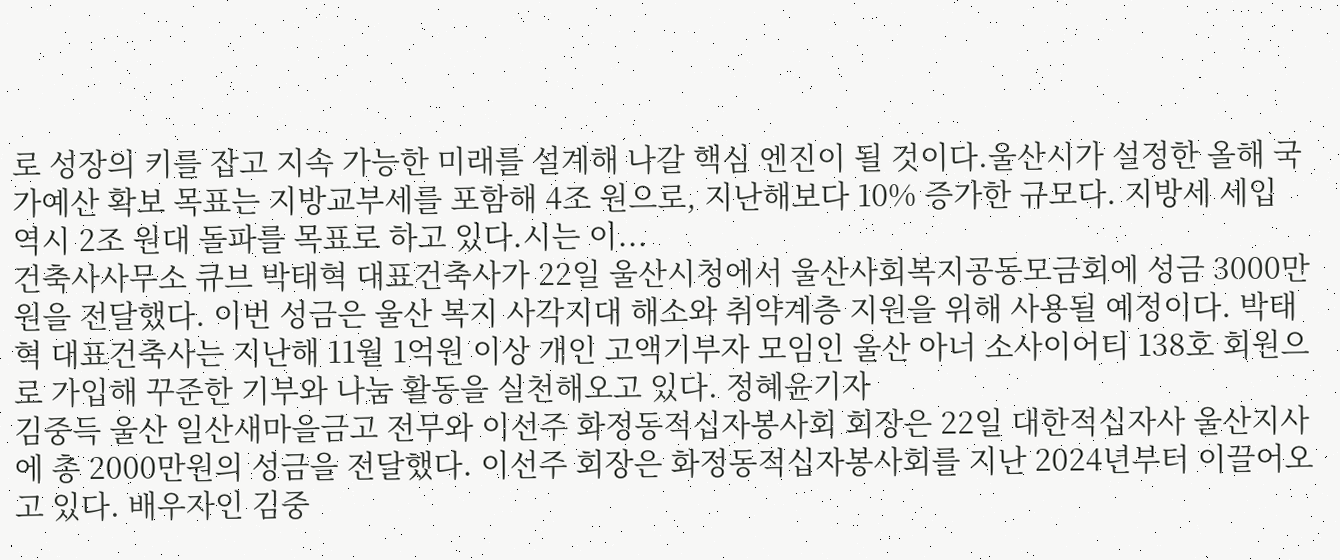로 성장의 키를 잡고 지속 가능한 미래를 설계해 나갈 핵심 엔진이 될 것이다.울산시가 설정한 올해 국가예산 확보 목표는 지방교부세를 포함해 4조 원으로, 지난해보다 10% 증가한 규모다. 지방세 세입 역시 2조 원대 돌파를 목표로 하고 있다.시는 이...
건축사사무소 큐브 박태혁 대표건축사가 22일 울산시청에서 울산사회복지공동모금회에 성금 3000만원을 전달했다. 이번 성금은 울산 복지 사각지대 해소와 취약계층 지원을 위해 사용될 예정이다. 박태혁 대표건축사는 지난해 11월 1억원 이상 개인 고액기부자 모임인 울산 아너 소사이어티 138호 회원으로 가입해 꾸준한 기부와 나눔 활동을 실천해오고 있다. 정혜윤기자
김중득 울산 일산새마을금고 전무와 이선주 화정동적십자봉사회 회장은 22일 대한적십자사 울산지사에 총 2000만원의 성금을 전달했다. 이선주 회장은 화정동적십자봉사회를 지난 2024년부터 이끌어오고 있다. 배우자인 김중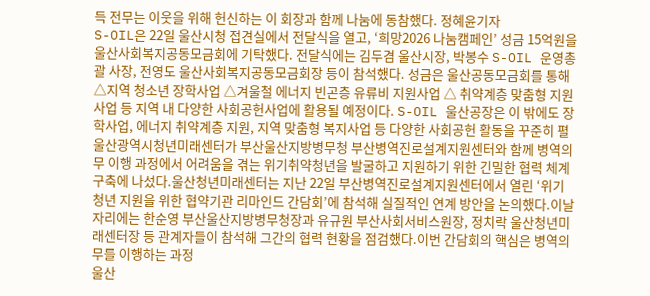득 전무는 이웃을 위해 헌신하는 이 회장과 함께 나눔에 동참했다. 정혜윤기자
S-OIL은 22일 울산시청 접견실에서 전달식을 열고, ‘희망2026 나눔캠페인’ 성금 15억원을 울산사회복지공동모금회에 기탁했다. 전달식에는 김두겸 울산시장, 박봉수 S-OIL 운영총괄 사장, 전영도 울산사회복지공동모금회장 등이 참석했다. 성금은 울산공동모금회를 통해 △지역 청소년 장학사업 △겨울철 에너지 빈곤층 유류비 지원사업 △ 취약계층 맞춤형 지원사업 등 지역 내 다양한 사회공헌사업에 활용될 예정이다. S-OIL 울산공장은 이 밖에도 장학사업, 에너지 취약계층 지원, 지역 맞춤형 복지사업 등 다양한 사회공헌 활동을 꾸준히 펼
울산광역시청년미래센터가 부산울산지방병무청 부산병역진로설계지원센터와 함께 병역의무 이행 과정에서 어려움을 겪는 위기취약청년을 발굴하고 지원하기 위한 긴밀한 협력 체계 구축에 나섰다.울산청년미래센터는 지난 22일 부산병역진로설계지원센터에서 열린 ‘위기청년 지원을 위한 협약기관 리마인드 간담회’에 참석해 실질적인 연계 방안을 논의했다.이날 자리에는 한순영 부산울산지방병무청장과 유규원 부산사회서비스원장, 정치락 울산청년미래센터장 등 관계자들이 참석해 그간의 협력 현황을 점검했다.이번 간담회의 핵심은 병역의무를 이행하는 과정
울산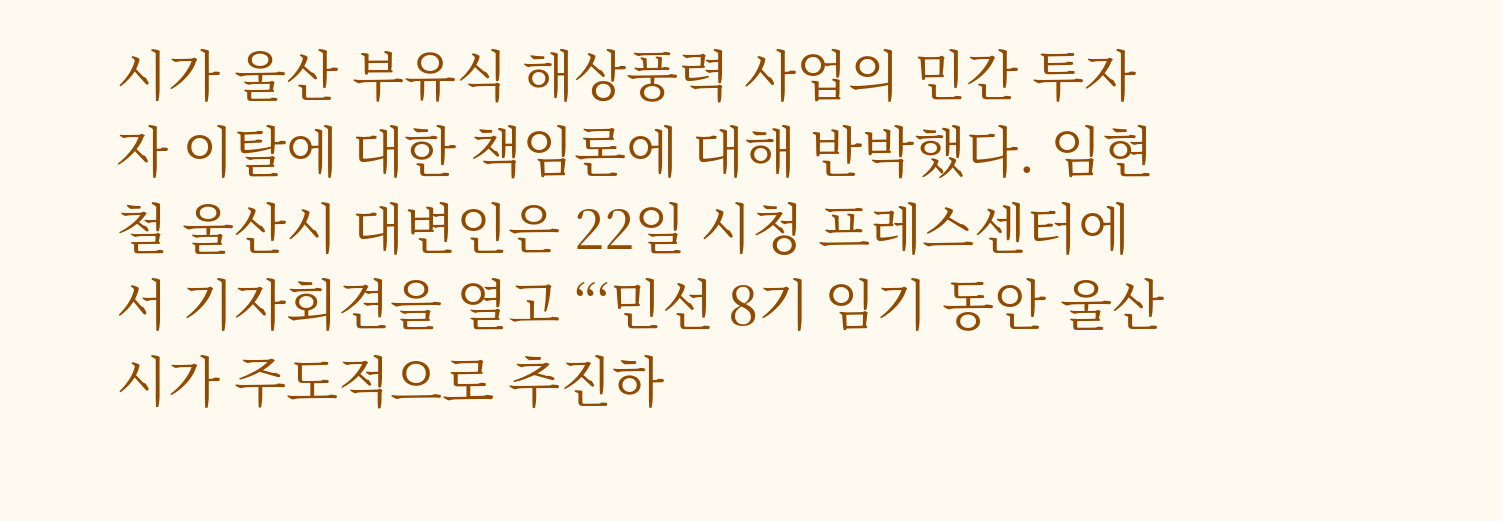시가 울산 부유식 해상풍력 사업의 민간 투자자 이탈에 대한 책임론에 대해 반박했다. 임현철 울산시 대변인은 22일 시청 프레스센터에서 기자회견을 열고 “‘민선 8기 임기 동안 울산시가 주도적으로 추진하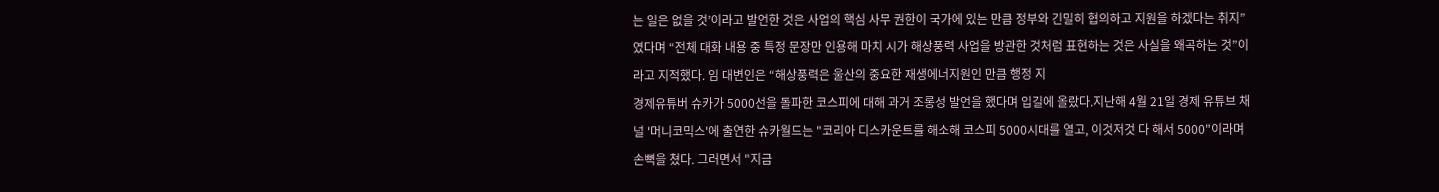는 일은 없을 것’이라고 발언한 것은 사업의 핵심 사무 권한이 국가에 있는 만큼 정부와 긴밀히 협의하고 지원을 하겠다는 취지”였다며 “전체 대화 내용 중 특정 문장만 인용해 마치 시가 해상풍력 사업을 방관한 것처럼 표현하는 것은 사실을 왜곡하는 것”이라고 지적했다. 임 대변인은 “해상풍력은 울산의 중요한 재생에너지원인 만큼 행정 지
경제유튜버 슈카가 5000선을 돌파한 코스피에 대해 과거 조롱성 발언을 했다며 입길에 올랐다.지난해 4월 21일 경제 유튜브 채널 '머니코믹스'에 출연한 슈카월드는 "코리아 디스카운트를 해소해 코스피 5000시대를 열고, 이것저것 다 해서 5000"이라며 손뼉을 쳤다. 그러면서 "지금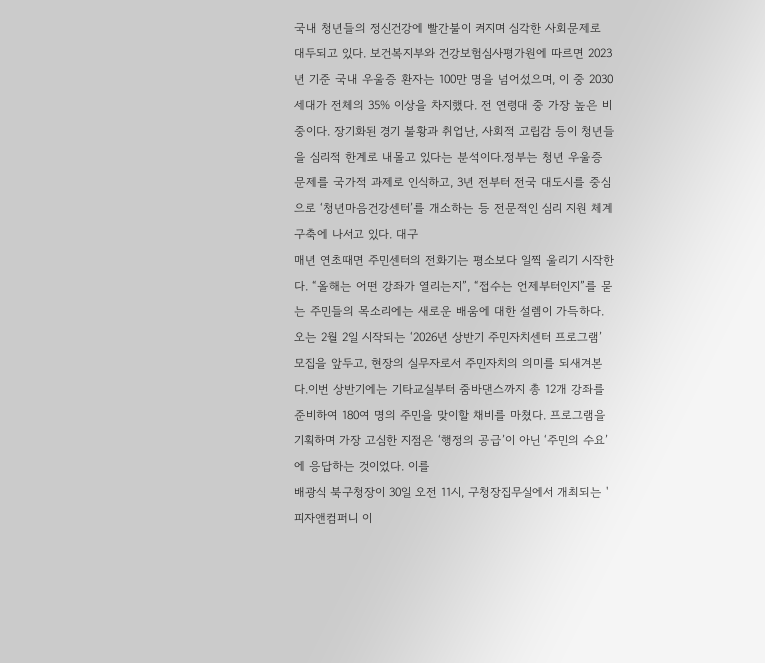국내 청년들의 정신건강에 빨간불이 켜지며 심각한 사회문제로 대두되고 있다. 보건복지부와 건강보험심사평가원에 따르면 2023년 기준 국내 우울증 환자는 100만 명을 넘어섰으며, 이 중 2030 세대가 전체의 35% 이상을 차지했다. 전 연령대 중 가장 높은 비중이다. 장기화된 경기 불황과 취업난, 사회적 고립감 등이 청년들을 심리적 한계로 내몰고 있다는 분석이다.정부는 청년 우울증 문제를 국가적 과제로 인식하고, 3년 전부터 전국 대도시를 중심으로 ‘청년마음건강센터’를 개소하는 등 전문적인 심리 지원 체계 구축에 나서고 있다. 대구
매년 연초때면 주민센터의 전화기는 평소보다 일찍 울리기 시작한다. “올해는 어떤 강좌가 열리는지”, “접수는 언제부터인지”를 묻는 주민들의 목소리에는 새로운 배움에 대한 설렘이 가득하다. 오는 2월 2일 시작되는 ‘2026년 상반기 주민자치센터 프로그램’ 모집을 앞두고, 현장의 실무자로서 주민자치의 의미를 되새겨본다.이번 상반기에는 기타교실부터 줌바댄스까지 총 12개 강좌를 준비하여 180여 명의 주민을 맞이할 채비를 마쳤다. 프로그램을 기획하며 가장 고심한 지점은 ‘행정의 공급’이 아닌 ‘주민의 수요’에 응답하는 것이었다. 이를
배광식 북구청장이 30일 오전 11시, 구청장집무실에서 개최되는 '피자앤컴퍼니 이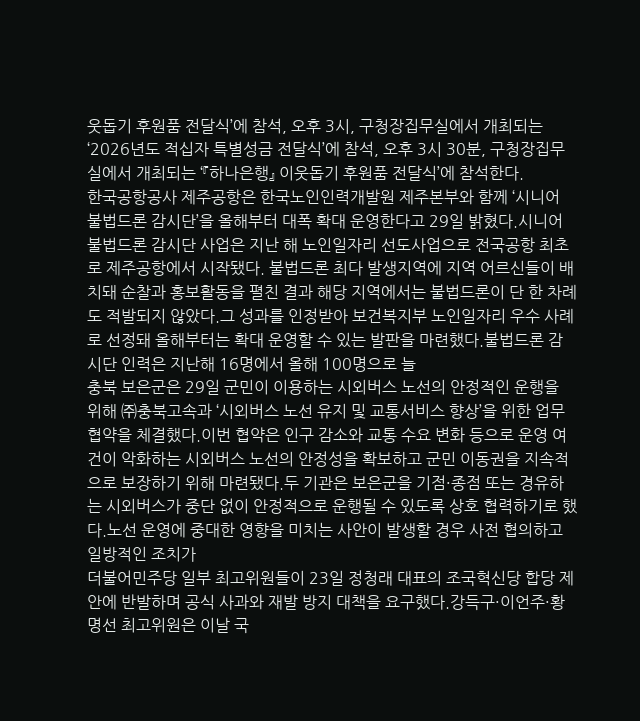웃돕기 후원품 전달식’에 참석, 오후 3시, 구청장집무실에서 개최되는 ‘2026년도 적십자 특별성금 전달식’에 참석, 오후 3시 30분, 구청장집무실에서 개최되는 ‘『하나은행』 이웃돕기 후원품 전달식’에 참석한다.
한국공항공사 제주공항은 한국노인인력개발원 제주본부와 함께 ‘시니어 불법드론 감시단’을 올해부터 대폭 확대 운영한다고 29일 밝혔다.시니어 불법드론 감시단 사업은 지난 해 노인일자리 선도사업으로 전국공항 최초로 제주공항에서 시작됐다. 불법드론 최다 발생지역에 지역 어르신들이 배치돼 순찰과 홍보활동을 펼친 결과 해당 지역에서는 불법드론이 단 한 차례도 적발되지 않았다.그 성과를 인정받아 보건복지부 노인일자리 우수 사례로 선정돼 올해부터는 확대 운영할 수 있는 발판을 마련했다.불법드론 감시단 인력은 지난해 16명에서 올해 100명으로 늘
충북 보은군은 29일 군민이 이용하는 시외버스 노선의 안정적인 운행을 위해 ㈜충북고속과 ‘시외버스 노선 유지 및 교통서비스 향상’을 위한 업무협약을 체결했다.이번 협약은 인구 감소와 교통 수요 변화 등으로 운영 여건이 악화하는 시외버스 노선의 안정성을 확보하고 군민 이동권을 지속적으로 보장하기 위해 마련됐다.두 기관은 보은군을 기점·종점 또는 경유하는 시외버스가 중단 없이 안정적으로 운행될 수 있도록 상호 협력하기로 했다.노선 운영에 중대한 영향을 미치는 사안이 발생할 경우 사전 협의하고 일방적인 조치가
더불어민주당 일부 최고위원들이 23일 정청래 대표의 조국혁신당 합당 제안에 반발하며 공식 사과와 재발 방지 대책을 요구했다.강득구·이언주·황명선 최고위원은 이날 국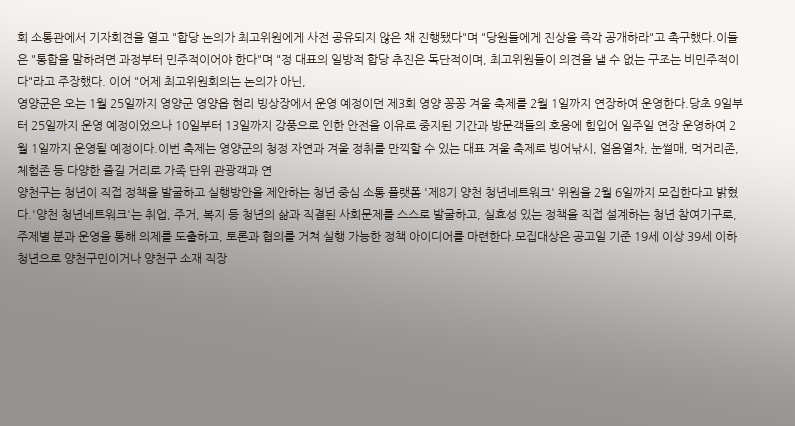회 소통관에서 기자회견을 열고 "합당 논의가 최고위원에게 사전 공유되지 않은 채 진행됐다"며 "당원들에게 진상을 즉각 공개하라"고 촉구했다.이들은 "통합을 말하려면 과정부터 민주적이어야 한다"며 "정 대표의 일방적 합당 추진은 독단적이며, 최고위원들이 의견을 낼 수 없는 구조는 비민주적이다"라고 주장했다. 이어 "어제 최고위원회의는 논의가 아닌,
영양군은 오는 1월 25일까지 영양군 영양읍 현리 빙상장에서 운영 예정이던 제3회 영양 꽁꽁 겨울 축제를 2월 1일까지 연장하여 운영한다.당초 9일부터 25일까지 운영 예정이었으나 10일부터 13일까지 강풍으로 인한 안전을 이유로 중지된 기간과 방문객들의 호응에 힘입어 일주일 연장 운영하여 2월 1일까지 운영될 예정이다.이번 축제는 영양군의 청정 자연과 겨울 정취를 만끽할 수 있는 대표 겨울 축제로 빙어낚시, 얼음열차, 눈썰매, 먹거리존, 체험존 등 다양한 즐길 거리로 가족 단위 관광객과 연
양천구는 청년이 직접 정책을 발굴하고 실행방안을 제안하는 청년 중심 소통 플랫폼 '제8기 양천 청년네트워크' 위원을 2월 6일까지 모집한다고 밝혔다.'양천 청년네트워크'는 취업, 주거, 복지 등 청년의 삶과 직결된 사회문제를 스스로 발굴하고, 실효성 있는 정책을 직접 설계하는 청년 참여기구로, 주제별 분과 운영을 통해 의제를 도출하고, 토론과 협의를 거쳐 실행 가능한 정책 아이디어를 마련한다.모집대상은 공고일 기준 19세 이상 39세 이하 청년으로 양천구민이거나 양천구 소재 직장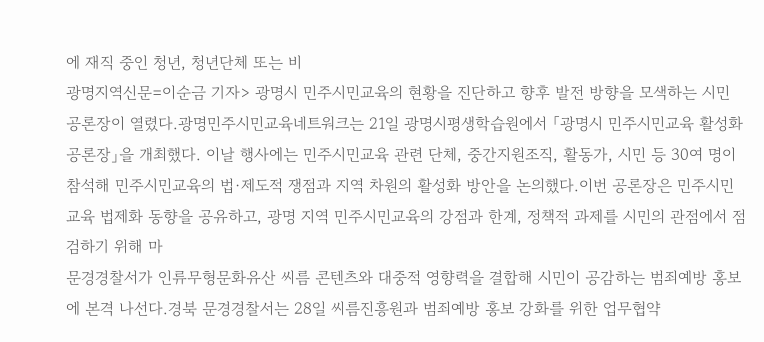에 재직 중인 청년, 청년단체 또는 비
광명지역신문=이순금 기자> 광명시 민주시민교육의 현황을 진단하고 향후 발전 방향을 모색하는 시민 공론장이 열렸다.광명민주시민교육네트워크는 21일 광명시평생학습원에서 「광명시 민주시민교육 활성화 공론장」을 개최했다. 이날 행사에는 민주시민교육 관련 단체, 중간지원조직, 활동가, 시민 등 30여 명이 참석해 민주시민교육의 법·제도적 쟁점과 지역 차원의 활성화 방안을 논의했다.이번 공론장은 민주시민교육 법제화 동향을 공유하고, 광명 지역 민주시민교육의 강점과 한계, 정책적 과제를 시민의 관점에서 점검하기 위해 마
문경경찰서가 인류무형문화유산 씨름 콘텐츠와 대중적 영향력을 결합해 시민이 공감하는 범죄예방 홍보에 본격 나선다.경북 문경경찰서는 28일 씨름진흥원과 범죄예방 홍보 강화를 위한 업무협약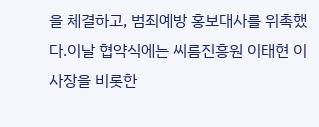을 체결하고, 범죄예방 홍보대사를 위촉했다.이날 협약식에는 씨름진흥원 이태현 이사장을 비롯한